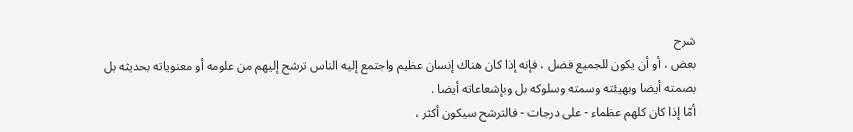شرح
بعض ، أو أن يكون للجميع فضل ، فإنه إذا كان هناك إنسان عظيم واجتمع إليه الناس ترشح إليهم من علومه أو معنوياته بحديثه بل بصمته أيضا وبهيئته وسمته وسلوكه بل وبإشعاعاته أيضا .
أمّا إذا كان كلهم عظماء - على درجات - فالترشح سيكون أكثر ،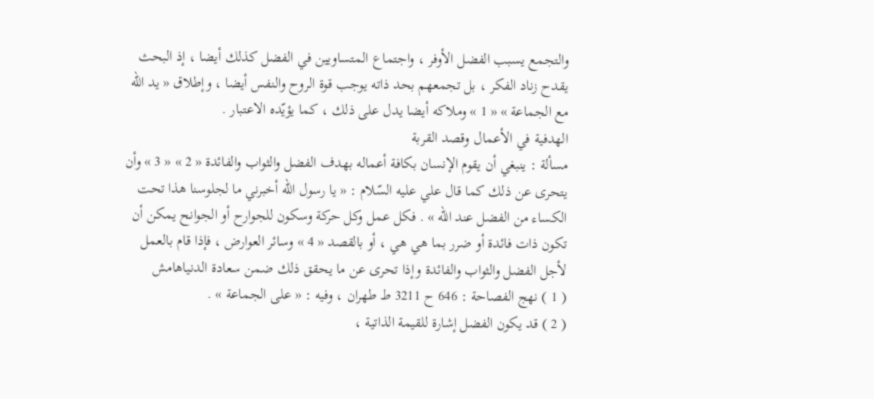والتجمع يسبب الفضل الأوفر ، واجتماع المتساويين في الفضل كذلك أيضا ، إذ البحث يقدح زناد الفكر ، بل تجمعهم بحد ذاته يوجب قوة الروح والنفس أيضا ، وإطلاق « يد اللّه مع الجماعة » « 1 » وملاكه أيضا يدل على ذلك ، كما يؤيّده الاعتبار .
الهدفية في الأعمال وقصد القربة
مسألة : ينبغي أن يقوم الإنسان بكافة أعماله بهدف الفضل والثواب والفائدة « 2 » « 3 » وأن يتحرى عن ذلك كما قال علي عليه السّلام : « يا رسول اللّه أخبرني ما لجلوسنا هذا تحت الكساء من الفضل عند اللّه » . فكل عمل وكل حركة وسكون للجوارح أو الجوانح يمكن أن تكون ذات فائدة أو ضرر بما هي هي ، أو بالقصد « 4 » وسائر العوارض ، فإذا قام بالعمل لأجل الفضل والثواب والفائدة وإذا تحرى عن ما يحقق ذلك ضمن سعادة الدنياهامش
( 1 ) نهج الفصاحة : 646 ح 3211 ط طهران ، وفيه : « على الجماعة » .
( 2 ) قد يكون الفضل إشارة للقيمة الذاتية ،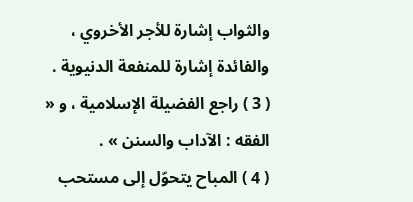والثواب إشارة للأجر الأخروي ، والفائدة إشارة للمنفعة الدنيوية .
( 3 ) راجع الفضيلة الإسلامية ، و « الفقه : الآداب والسنن » .
( 4 ) المباح يتحوّل إلى مستحب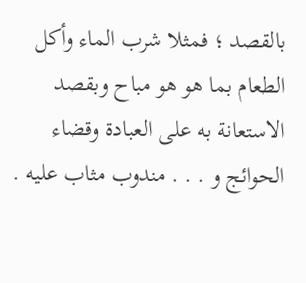بالقصد ؛ فمثلا شرب الماء وأكل الطعام بما هو هو مباح وبقصد الاستعانة به على العبادة وقضاء الحوائج و . . . مندوب مثاب عليه .